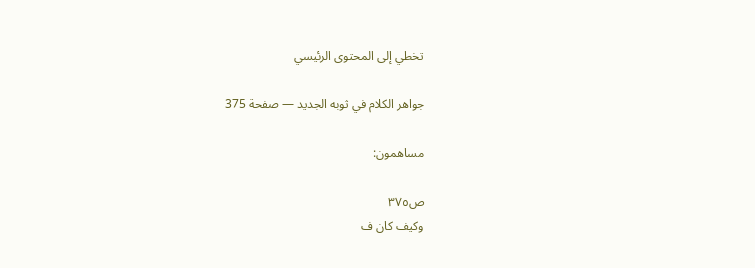تخطي إلى المحتوى الرئيسي

جواهر الكلام في ثوبه الجديد — صفحة 375

مساهمون:

ص٣٧٥
وكيف كان ف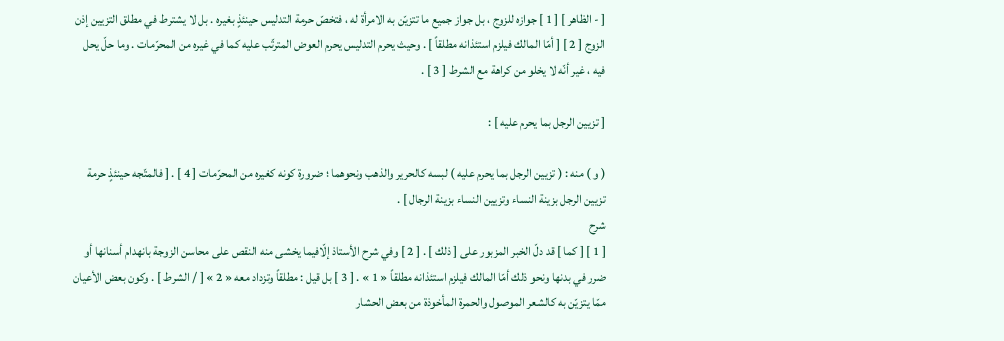[ - الظاهر ] [ 1 ] جوازه للزوج ، بل جواز جميع ما تتزيّن به الامرأة له ، فتخصّ حرمة التدليس حينئذٍ بغيره . بل لا يشترط في مطلق التزيين إذن الزوج [ 2 ] [ أمّا المالك فيلزم استئذانه مطلقاً ] . وحيث يحرم التدليس يحرم العوض المترتّب عليه كما في غيره من المحرّمات . وما حلّ يحل فيه ، غير أنّه لا يخلو من كراهة مع الشرط [ 3 ] .

[ تزيين الرجل بما يحرم عليه ] :

( و ) منه : ( تزيين الرجل بما يحرم عليه ) لبسه كالحرير والذهب ونحوهما ؛ ضرورة كونه كغيره من المحرّمات [ 4 ] . [ فالمتّجه حينئذٍ حرمة تزيين الرجل بزينة النساء وتزيين النساء بزينة الرجال ] .
شرح
[ 1 ] [ كما ] قد دلّ الخبر المزبور على [ ذلك ] . [ 2 ] وفي شرح الأستاذ إلّافيما يخشى منه النقص على محاسن الزوجة بانهدام أسنانها أو ضرر في بدنها ونحو ذلك أمّا المالك فيلزم استئذانه مطلقاً « 1 » . [ 3 ] بل قيل : مطلقاً وتزداد معه « 2 » [ / الشرط ] . وكون بعض الأعيان ممّا يتزيّن به كالشعر الموصول والحمرة المأخوذة من بعض الحشار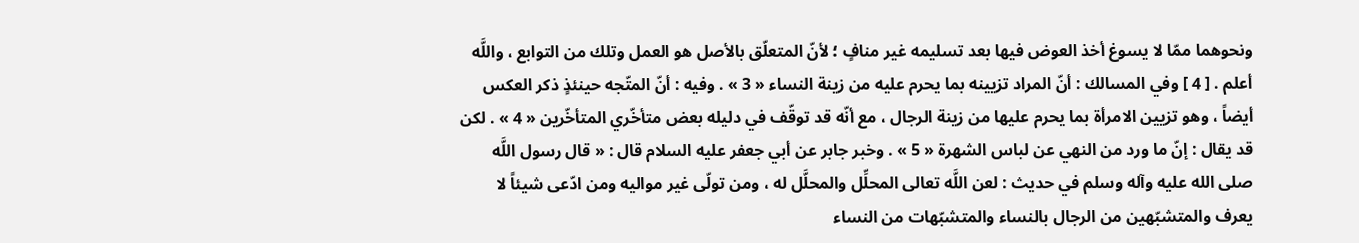ونحوهما ممّا لا يسوغ أخذ العوض فيها بعد تسليمه غير منافٍ ؛ لأنّ المتعلّق بالأصل هو العمل وتلك من التوابع ، واللَّه أعلم . [ 4 ] وفي المسالك : أنّ المراد تزيينه بما يحرم عليه من زينة النساء « 3 » . وفيه : أنّ المتّجه حينئذٍ ذكر العكس أيضاً ، وهو تزيين الامرأة بما يحرم عليها من زينة الرجال ، مع أنّه قد توقّف في دليله بعض متأخّري المتأخّرين « 4 » . لكن قد يقال : إنّ ما ورد من النهي عن لباس الشهرة « 5 » . وخبر جابر عن أبي جعفر عليه السلام قال : « قال رسول اللَّه صلى الله عليه وآله وسلم في حديث : لعن اللَّه تعالى المحلِّل والمحلَّل له ، ومن تولّى غير مواليه ومن ادّعى شيئاً لا يعرف والمتشبّهين من الرجال بالنساء والمتشبّهات من النساء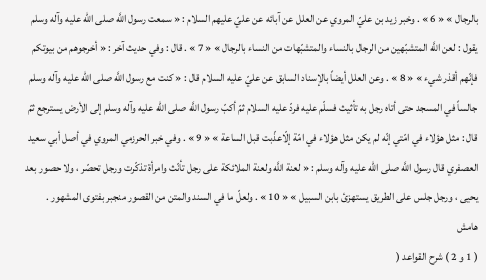بالرجال » « 6 » . وخبر زيد بن عليّ المروي عن العلل عن آبائه عن عليّ عليهم السلام : « سمعت رسول اللَّه صلى الله عليه وآله وسلم يقول : لعن اللَّه المتشبّهين من الرجال بالنساء والمتشبّهات من النساء بالرجال » « 7 » . قال : وفي حديث آخر : « أخرجوهم من بيوتكم فإنّهم أقذر شيء » « 8 » . وعن العلل أيضاً بالإسناد السابق عن عليّ عليه السلام قال : « كنت مع رسول اللَّه صلى الله عليه وآله وسلم جالساً في المسجد حتى أتاه رجل به تأثيث فسلّم عليه فردّ عليه السلام ثمّ أكبّ رسول اللَّه صلى الله عليه وآله وسلم إلى الأرض يسترجع ثمّ قال : مثل هؤلاء في امّتي إنّه لم يكن مثل هؤلاء في امّة إلّاعذّبت قبل الساعة » « 9 » . وفي خبر الحرزمي المروي في أصل أبي سعيد العصفري قال رسول اللَّه صلى الله عليه وآله وسلم : « لعنة اللَّه ولعنة الملائكة على رجل تأنّث وامرأة تذكّرت ورجل تحصّر ، ولا حصور بعد يحيى ، ورجل جلس على الطريق يستهزئ بابن السبيل » « 10 » . ولعلّ ما في السند والمتن من القصور منجبر بفتوى المشهور .
هامش
( 1 و 2 ) شرح القواعد (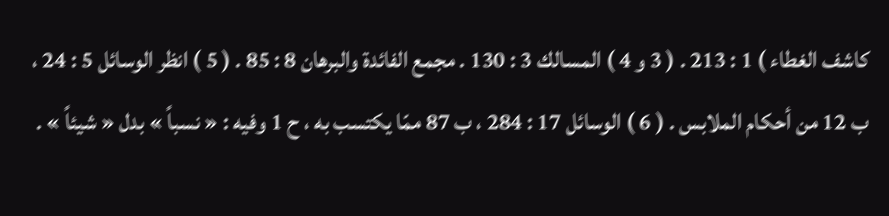كاشف الغطاء ) 1 : 213 . ( 3 و 4 ) المسالك 3 : 130 . مجمع الفائدة والبرهان 8 : 85 . ( 5 ) انظر الوسائل 5 : 24 ، ب 12 من أحكام الملابس . ( 6 ) الوسائل 17 : 284 ، ب 87 ممّا يكتسب به ، ح 1 وفيه : « نسباً » بدل « شيئاً » .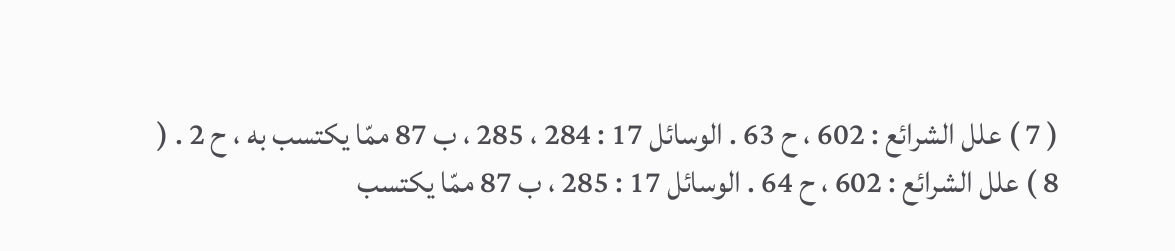( 7 ) علل الشرائع : 602 ، ح 63 . الوسائل 17 : 284 ، 285 ، ب 87 ممّا يكتسب به ، ح 2 . ( 8 ) علل الشرائع : 602 ، ح 64 . الوسائل 17 : 285 ، ب 87 ممّا يكتسب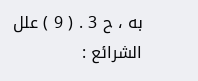به ، ح 3 . ( 9 ) علل الشرائع :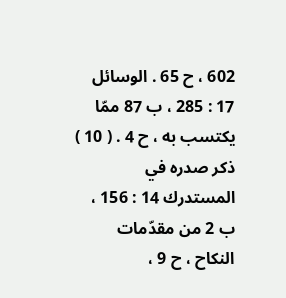602 ، ح 65 . الوسائل 17 : 285 ، ب 87 ممّا يكتسب به ، ح 4 . ( 10 ) ذكر صدره في المستدرك 14 : 156 ، ب 2 من مقدّمات النكاح ، ح 9 ،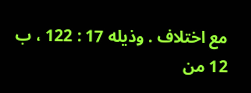مع اختلاف . وذيله 17 : 122 ، ب 12 من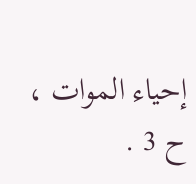إحياء الموات ، ح 3 .